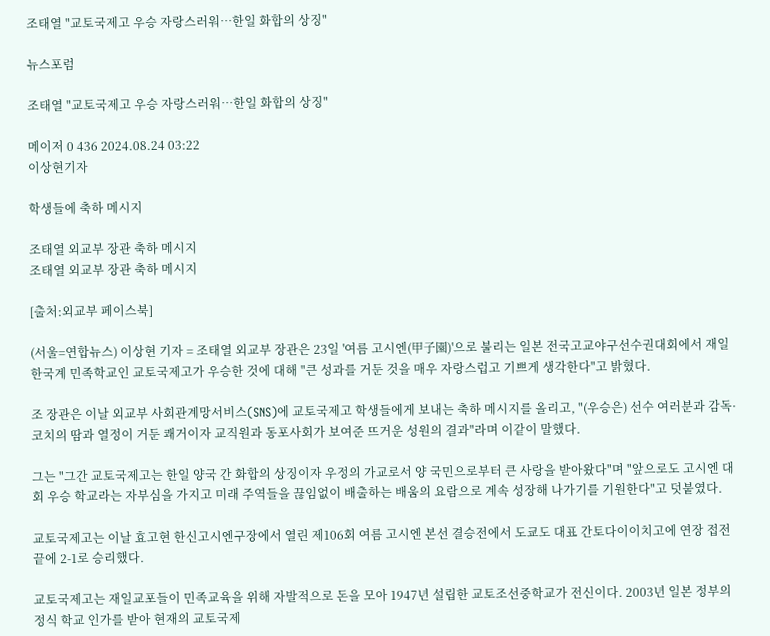조태열 "교토국제고 우승 자랑스러워…한일 화합의 상징"

뉴스포럼

조태열 "교토국제고 우승 자랑스러워…한일 화합의 상징"

메이저 0 436 2024.08.24 03:22
이상현기자

학생들에 축하 메시지

조태열 외교부 장관 축하 메시지
조태열 외교부 장관 축하 메시지

[출처:외교부 페이스북]

(서울=연합뉴스) 이상현 기자 = 조태열 외교부 장관은 23일 '여름 고시엔(甲子園)'으로 불리는 일본 전국고교야구선수권대회에서 재일 한국계 민족학교인 교토국제고가 우승한 것에 대해 "큰 성과를 거둔 것을 매우 자랑스럽고 기쁘게 생각한다"고 밝혔다.

조 장관은 이날 외교부 사회관계망서비스(SNS)에 교토국제고 학생들에게 보내는 축하 메시지를 올리고, "(우승은) 선수 여러분과 감독·코치의 땀과 열정이 거둔 쾌거이자 교직원과 동포사회가 보여준 뜨거운 성원의 결과"라며 이같이 말했다.

그는 "그간 교토국제고는 한일 양국 간 화합의 상징이자 우정의 가교로서 양 국민으로부터 큰 사랑을 받아왔다"며 "앞으로도 고시엔 대회 우승 학교라는 자부심을 가지고 미래 주역들을 끊임없이 배출하는 배움의 요람으로 계속 성장해 나가기를 기원한다"고 덧붙였다.

교토국제고는 이날 효고현 한신고시엔구장에서 열린 제106회 여름 고시엔 본선 결승전에서 도쿄도 대표 간토다이이치고에 연장 접전 끝에 2-1로 승리했다.

교토국제고는 재일교포들이 민족교육을 위해 자발적으로 돈을 모아 1947년 설립한 교토조선중학교가 전신이다. 2003년 일본 정부의 정식 학교 인가를 받아 현재의 교토국제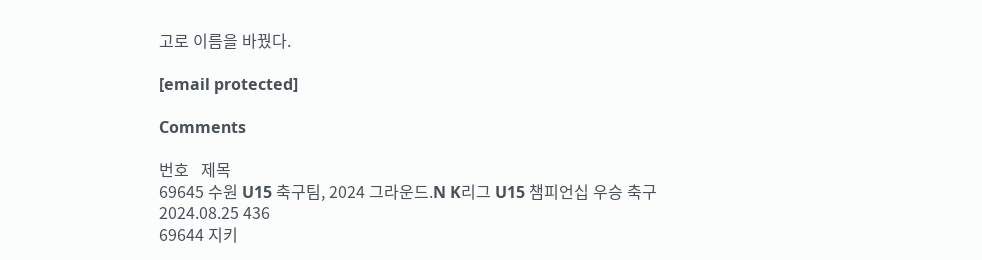고로 이름을 바꿨다.

[email protected]

Comments

번호   제목
69645 수원 U15 축구팀, 2024 그라운드.N K리그 U15 챔피언십 우승 축구 2024.08.25 436
69644 지키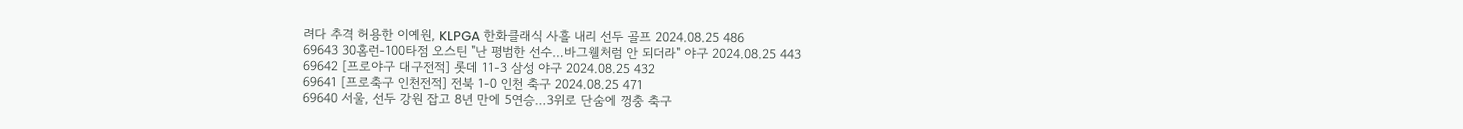려다 추격 허용한 이예원, KLPGA 한화클래식 사흘 내리 선두 골프 2024.08.25 486
69643 30홈런-100타점 오스틴 "난 평범한 선수…바그웰처럼 안 되더라" 야구 2024.08.25 443
69642 [프로야구 대구전적] 롯데 11-3 삼성 야구 2024.08.25 432
69641 [프로축구 인천전적] 전북 1-0 인천 축구 2024.08.25 471
69640 서울, 선두 강원 잡고 8년 만에 5연승…3위로 단숨에 껑충 축구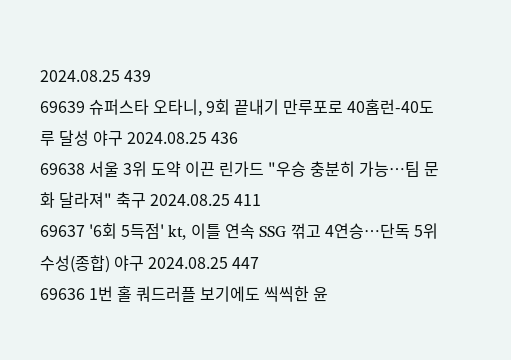2024.08.25 439
69639 슈퍼스타 오타니, 9회 끝내기 만루포로 40홈런-40도루 달성 야구 2024.08.25 436
69638 서울 3위 도약 이끈 린가드 "우승 충분히 가능…팀 문화 달라져" 축구 2024.08.25 411
69637 '6회 5득점' kt, 이틀 연속 SSG 꺾고 4연승…단독 5위 수성(종합) 야구 2024.08.25 447
69636 1번 홀 쿼드러플 보기에도 씩씩한 윤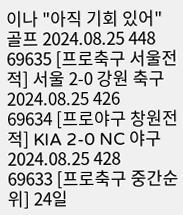이나 "아직 기회 있어" 골프 2024.08.25 448
69635 [프로축구 서울전적] 서울 2-0 강원 축구 2024.08.25 426
69634 [프로야구 창원전적] KIA 2-0 NC 야구 2024.08.25 428
69633 [프로축구 중간순위] 24일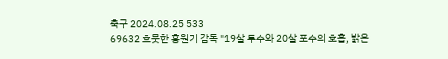축구 2024.08.25 533
69632 흐뭇한 홍원기 감독 "19살 투수와 20살 포수의 호흡, 밝은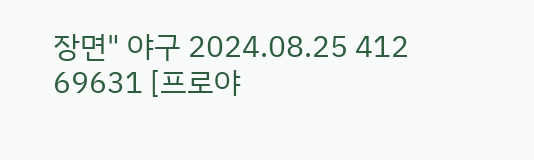장면" 야구 2024.08.25 412
69631 [프로야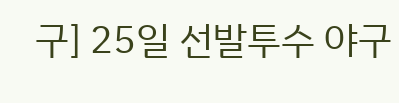구] 25일 선발투수 야구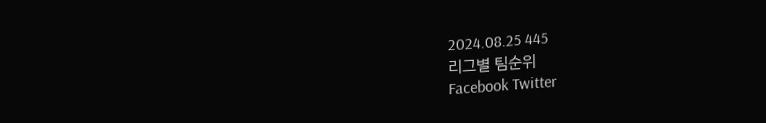2024.08.25 445
리그별 팀순위
Facebook Twitter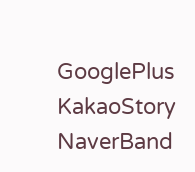GooglePlus KakaoStory NaverBand